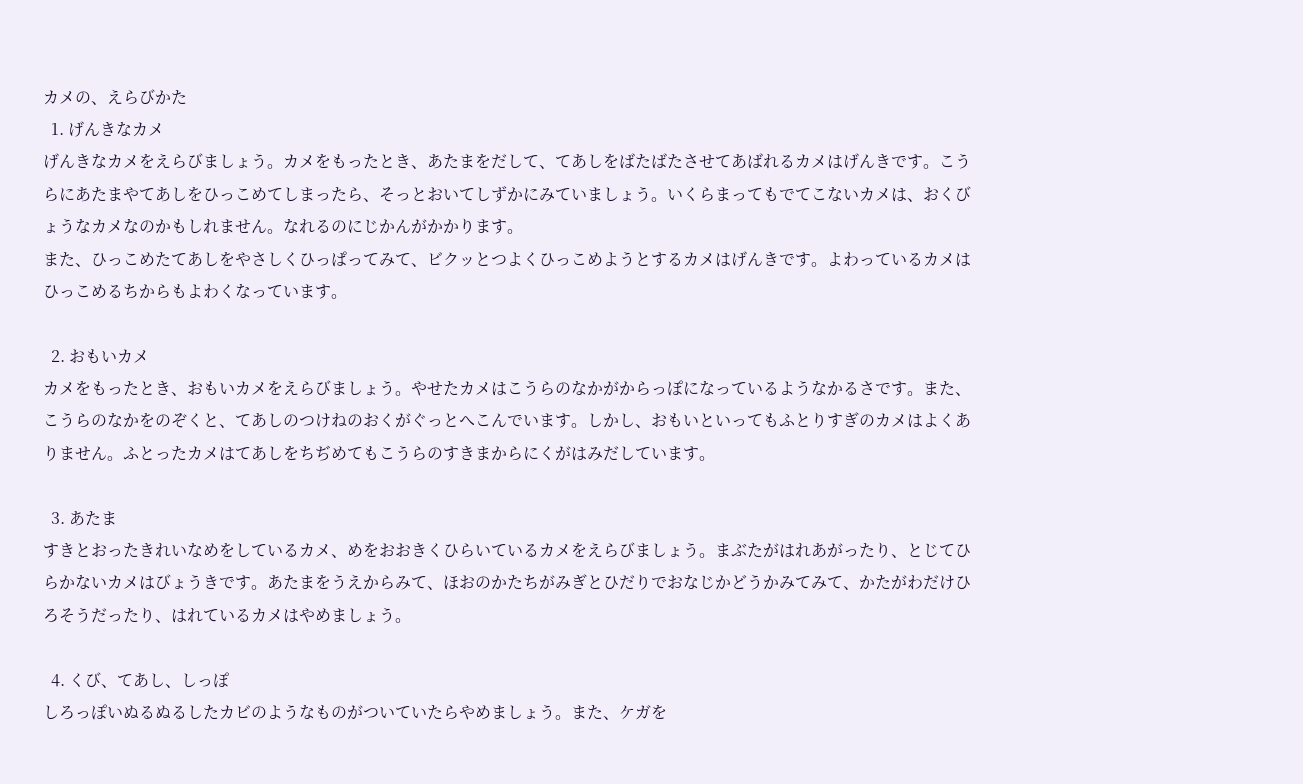カメの、えらびかた
  1. げんきなカメ
げんきなカメをえらびましょう。カメをもったとき、あたまをだして、てあしをばたばたさせてあばれるカメはげんきです。こうらにあたまやてあしをひっこめてしまったら、そっとおいてしずかにみていましょう。いくらまってもでてこないカメは、おくびょうなカメなのかもしれません。なれるのにじかんがかかります。
また、ひっこめたてあしをやさしくひっぱってみて、ビクッとつよくひっこめようとするカメはげんきです。よわっているカメはひっこめるちからもよわくなっています。

  2. おもいカメ
カメをもったとき、おもいカメをえらびましょう。やせたカメはこうらのなかがからっぽになっているようなかるさです。また、こうらのなかをのぞくと、てあしのつけねのおくがぐっとへこんでいます。しかし、おもいといってもふとりすぎのカメはよくありません。ふとったカメはてあしをちぢめてもこうらのすきまからにくがはみだしています。

  3. あたま
すきとおったきれいなめをしているカメ、めをおおきくひらいているカメをえらびましょう。まぶたがはれあがったり、とじてひらかないカメはびょうきです。あたまをうえからみて、ほおのかたちがみぎとひだりでおなじかどうかみてみて、かたがわだけひろそうだったり、はれているカメはやめましょう。

  4. くび、てあし、しっぽ
しろっぽいぬるぬるしたカビのようなものがついていたらやめましょう。また、ケガを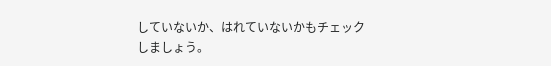していないか、はれていないかもチェックしましょう。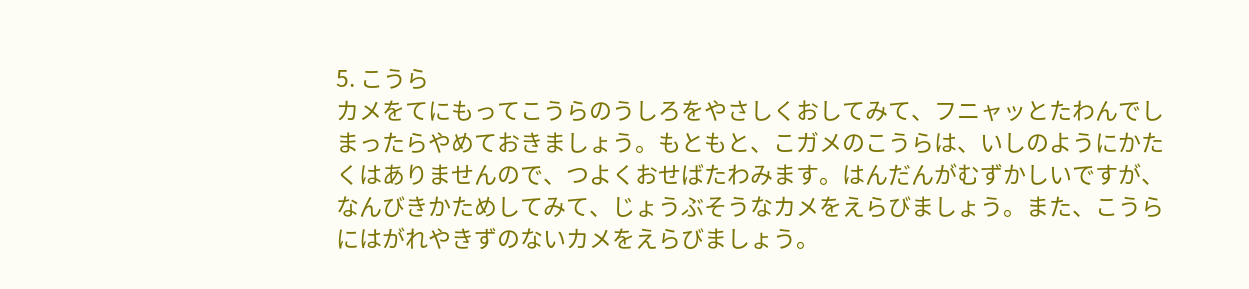5. こうら
カメをてにもってこうらのうしろをやさしくおしてみて、フニャッとたわんでしまったらやめておきましょう。もともと、こガメのこうらは、いしのようにかたくはありませんので、つよくおせばたわみます。はんだんがむずかしいですが、なんびきかためしてみて、じょうぶそうなカメをえらびましょう。また、こうらにはがれやきずのないカメをえらびましょう。